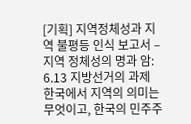[기획] 지역정체성과 지역 불평등 인식 보고서 – 지역 정체성의 명과 암: 6.13 지방선거의 과제
한국에서 지역의 의미는 무엇이고, 한국의 민주주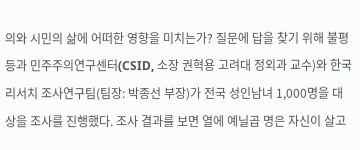의와 시민의 삶에 어떠한 영향을 미치는가? 질문에 답을 찾기 위해 불평등과 민주주의연구센터(CSID, 소장 권혁용 고려대 정외과 교수)와 한국리서치 조사연구팀(팀장: 박종선 부장)가 전국 성인남녀 1,000명을 대상을 조사를 진행했다. 조사 결과를 보면 열에 예닐곱 명은 자신이 살고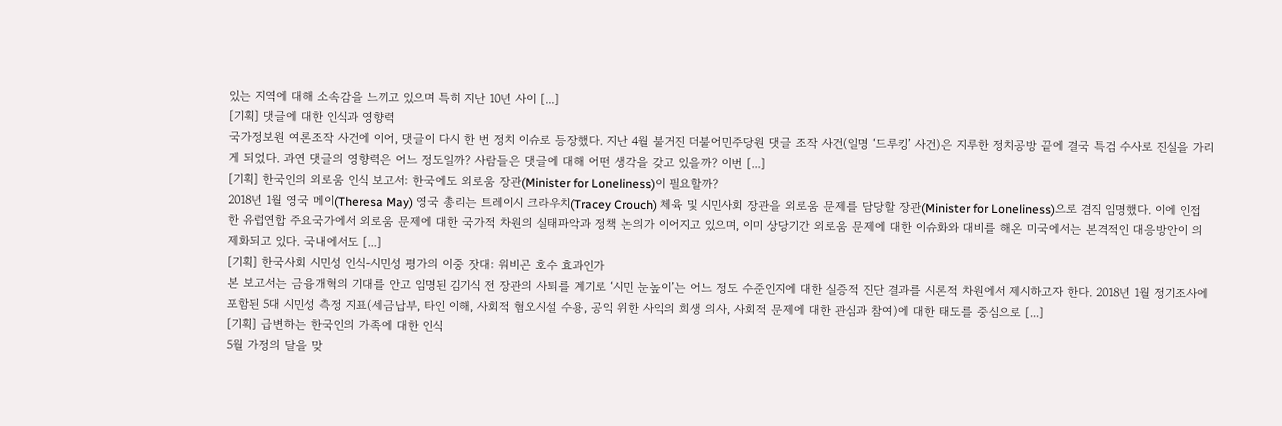있는 지역에 대해 소속감을 느끼고 있으며 특히 지난 10년 사이 [...]
[기획] 댓글에 대한 인식과 영향력
국가정보원 여론조작 사건에 이어, 댓글이 다시 한 번 정치 이슈로 등장했다. 지난 4월 불거진 더불어민주당원 댓글 조작 사건(일명 ‘드루킹’ 사건)은 지루한 정치공방 끝에 결국 특검 수사로 진실을 가리게 되었다. 과연 댓글의 영향력은 어느 정도일까? 사람들은 댓글에 대해 어떤 생각을 갖고 있을까? 이번 [...]
[기획] 한국인의 외로움 인식 보고서: 한국에도 외로움 장관(Minister for Loneliness)이 필요할까?
2018년 1월 영국 메이(Theresa May) 영국 총리는 트레이시 크라우치(Tracey Crouch) 체육 및 시민사회 장관을 외로움 문제를 담당할 장관(Minister for Loneliness)으로 겸직 임명했다. 이에 인접한 유럽연합 주요국가에서 외로움 문제에 대한 국가적 차원의 실태파악과 정책 논의가 이어지고 있으며, 이미 상당기간 외로움 문제에 대한 이슈화와 대비를 해온 미국에서는 본격적인 대응방안이 의제화되고 있다. 국내에서도 [...]
[기획] 한국사회 시민성 인식-시민성 평가의 이중 잣대: 워비곤 호수 효과인가
본 보고서는 금융개혁의 기대를 안고 임명된 김기식 전 장관의 사퇴를 계기로 ‘시민 눈높이’는 어느 정도 수준인지에 대한 실증적 진단 결과를 시론적 차원에서 제시하고자 한다. 2018년 1월 정기조사에 포함된 5대 시민성 측정 지표(세금납부, 타인 이해, 사회적 혐오시설 수용, 공익 위한 사익의 희생 의사, 사회적 문제에 대한 관심과 참여)에 대한 태도를 중심으로 [...]
[기획] 급변하는 한국인의 가족에 대한 인식
5월 가정의 달을 맞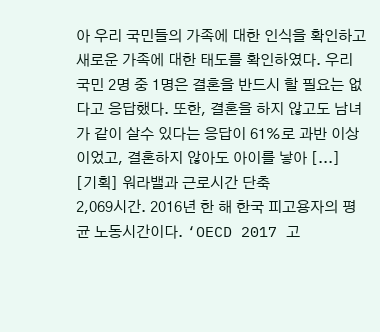아 우리 국민들의 가족에 대한 인식을 확인하고 새로운 가족에 대한 태도를 확인하였다. 우리 국민 2명 중 1명은 결혼을 반드시 할 필요는 없다고 응답했다. 또한, 결혼을 하지 않고도 남녀가 같이 살수 있다는 응답이 61%로 과반 이상이었고, 결혼하지 않아도 아이를 낳아 [...]
[기획] 워라밸과 근로시간 단축
2,069시간. 2016년 한 해 한국 피고용자의 평균 노동시간이다. ‘OECD 2017 고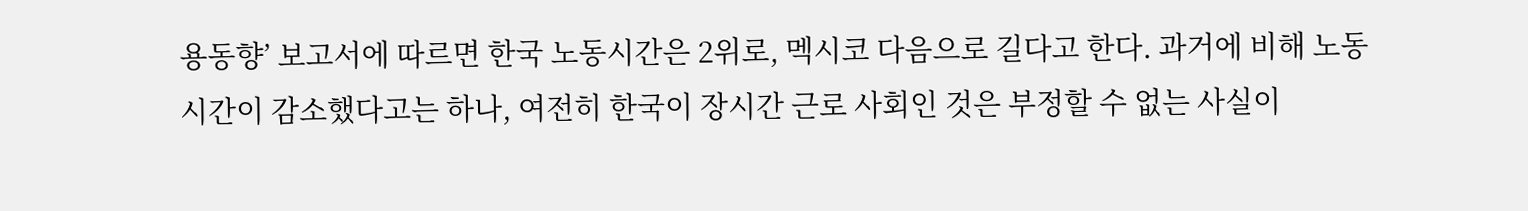용동향’ 보고서에 따르면 한국 노동시간은 2위로, 멕시코 다음으로 길다고 한다. 과거에 비해 노동시간이 감소했다고는 하나, 여전히 한국이 장시간 근로 사회인 것은 부정할 수 없는 사실이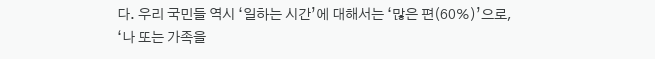다. 우리 국민들 역시 ‘일하는 시간’에 대해서는 ‘많은 편(60%)’으로, ‘나 또는 가족을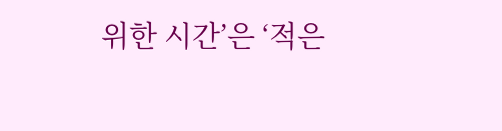위한 시간’은 ‘적은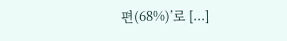편(68%)’로 [...]